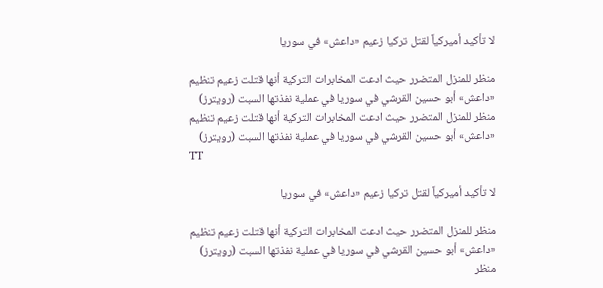لا تأكيد أميركياً لقتل تركيا زعيم «داعش» في سوريا

منظر للمنزل المتضرر حيث ادعت المخابرات التركية أنها قتلت زعيم تنظيم «داعش» أبو حسين القرشي في سوريا في عملية نفذتها السبت (رويترز)
منظر للمنزل المتضرر حيث ادعت المخابرات التركية أنها قتلت زعيم تنظيم «داعش» أبو حسين القرشي في سوريا في عملية نفذتها السبت (رويترز)
TT

لا تأكيد أميركياً لقتل تركيا زعيم «داعش» في سوريا

منظر للمنزل المتضرر حيث ادعت المخابرات التركية أنها قتلت زعيم تنظيم «داعش» أبو حسين القرشي في سوريا في عملية نفذتها السبت (رويترز)
منظر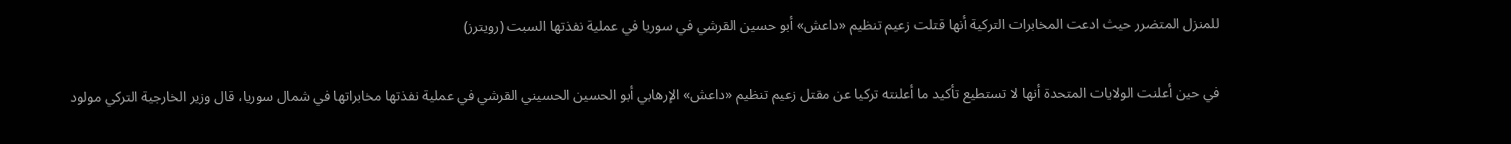للمنزل المتضرر حيث ادعت المخابرات التركية أنها قتلت زعيم تنظيم «داعش» أبو حسين القرشي في سوريا في عملية نفذتها السبت (رويترز)

في حين أعلنت الولايات المتحدة أنها لا تستطيع تأكيد ما أعلنته تركيا عن مقتل زعيم تنظيم «داعش» الإرهابي أبو الحسين الحسيني القرشي في عملية نفذتها مخابراتها في شمال سوريا، قال وزير الخارجية التركي مولود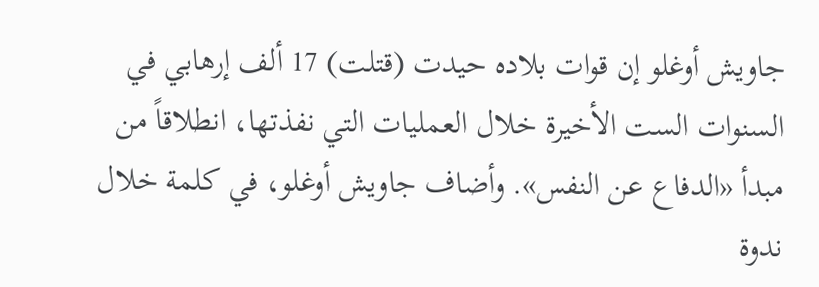جاويش أوغلو إن قوات بلاده حيدت (قتلت) 17 ألف إرهابي في السنوات الست الأخيرة خلال العمليات التي نفذتها، انطلاقاً من مبدأ «الدفاع عن النفس». وأضاف جاويش أوغلو، في كلمة خلال ندوة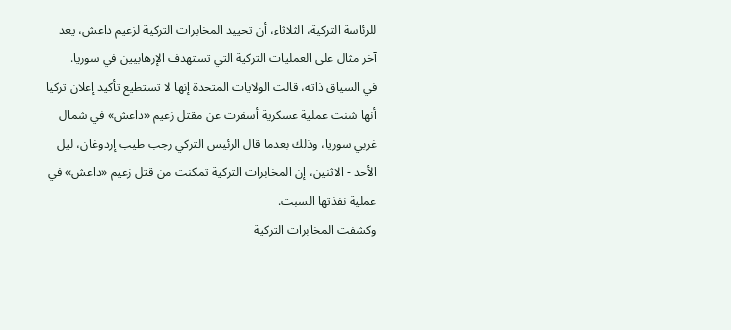للرئاسة التركية، الثلاثاء، أن تحييد المخابرات التركية لزعيم داعش، يعد آخر مثال على العمليات التركية التي تستهدف الإرهابيين في سوريا.
في السياق ذاته، قالت الولايات المتحدة إنها لا تستطيع تأكيد إعلان تركيا أنها شنت عملية عسكرية أسفرت عن مقتل زعيم «داعش» في شمال غربي سوريا، وذلك بعدما قال الرئيس التركي رجب طيب إردوغان، ليل الأحد - الاثنين، إن المخابرات التركية تمكنت من قتل زعيم «داعش» في عملية نفذتها السبت.
وكشفت المخابرات التركية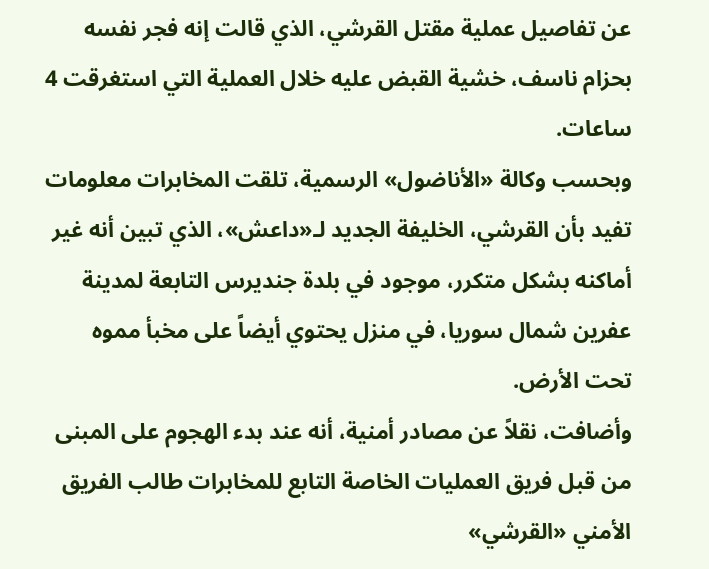عن تفاصيل عملية مقتل القرشي، الذي قالت إنه فجر نفسه بحزام ناسف، خشية القبض عليه خلال العملية التي استغرقت 4 ساعات.
وبحسب وكالة «الأناضول» الرسمية، تلقت المخابرات معلومات تفيد بأن القرشي، الخليفة الجديد لـ«داعش»، الذي تبين أنه غير أماكنه بشكل متكرر، موجود في بلدة جنديرس التابعة لمدينة عفرين شمال سوريا، في منزل يحتوي أيضاً على مخبأ مموه تحت الأرض.
وأضافت، نقلاً عن مصادر أمنية، أنه عند بدء الهجوم على المبنى من قبل فريق العمليات الخاصة التابع للمخابرات طالب الفريق الأمني «القرشي»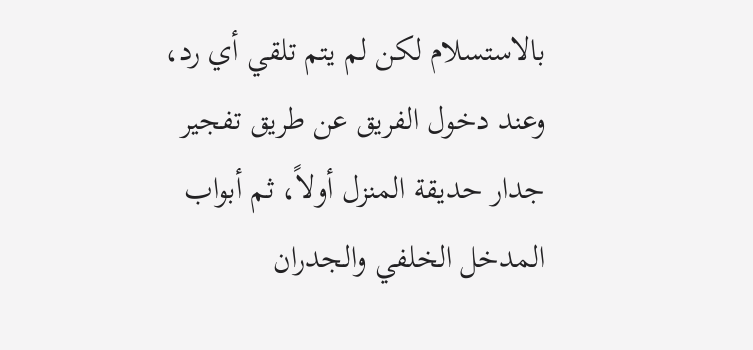بالاستسلام لكن لم يتم تلقي أي رد، وعند دخول الفريق عن طريق تفجير جدار حديقة المنزل أولاً، ثم أبواب المدخل الخلفي والجدران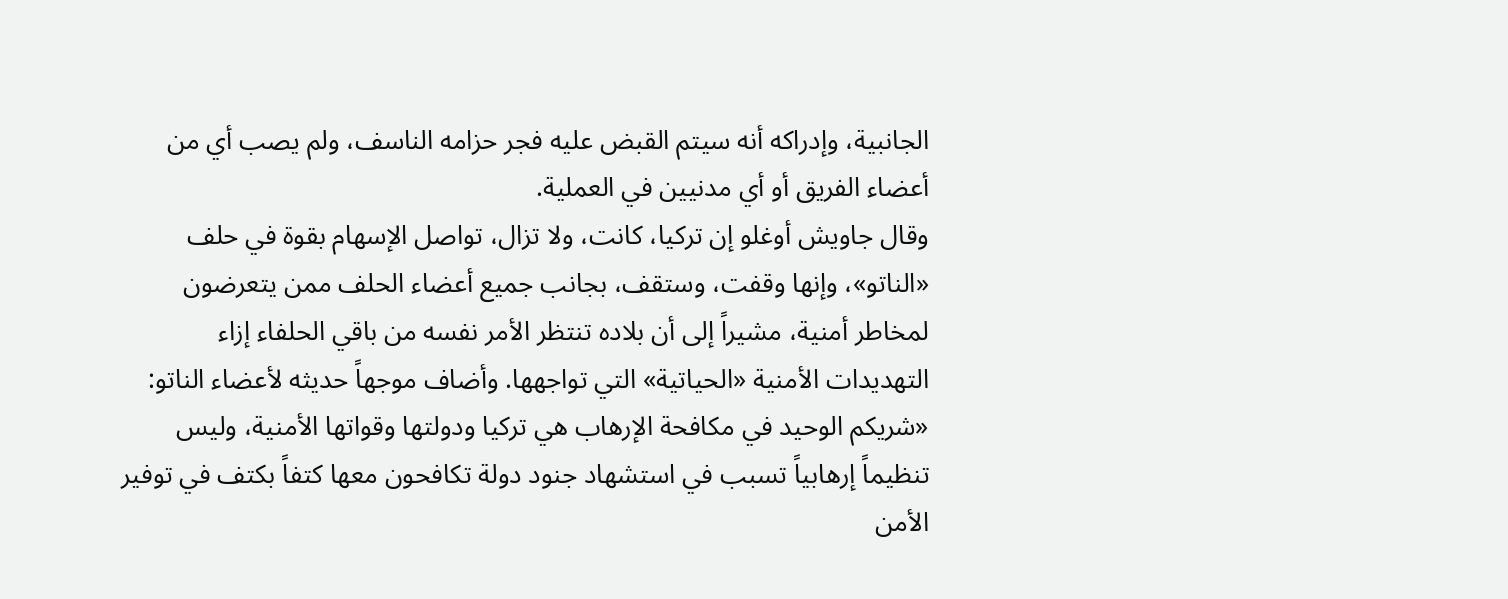الجانبية، وإدراكه أنه سيتم القبض عليه فجر حزامه الناسف، ولم يصب أي من أعضاء الفريق أو أي مدنيين في العملية.
وقال جاويش أوغلو إن تركيا، كانت، ولا تزال، تواصل الإسهام بقوة في حلف «الناتو»، وإنها وقفت، وستقف، بجانب جميع أعضاء الحلف ممن يتعرضون لمخاطر أمنية، مشيراً إلى أن بلاده تنتظر الأمر نفسه من باقي الحلفاء إزاء التهديدات الأمنية «الحياتية» التي تواجهها. وأضاف موجهاً حديثه لأعضاء الناتو: «شريكم الوحيد في مكافحة الإرهاب هي تركيا ودولتها وقواتها الأمنية، وليس تنظيماً إرهابياً تسبب في استشهاد جنود دولة تكافحون معها كتفاً بكتف في توفير الأمن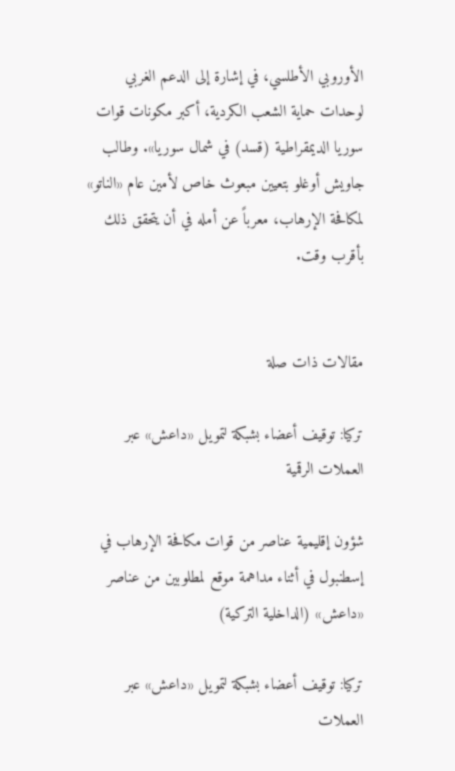الأوروبي الأطلسي، في إشارة إلى الدعم الغربي لوحدات حماية الشعب الكردية، أكبر مكونات قوات سوريا الديمقراطية (قسد) في شمال سوريا». وطالب جاويش أوغلو بتعيين مبعوث خاص لأمين عام «الناتو» لمكافحة الإرهاب، معرباً عن أمله في أن يتحقق ذلك بأقرب وقت.


مقالات ذات صلة

تركيا: توقيف أعضاء بشبكة لتمويل «داعش» عبر العملات الرقمية

شؤون إقليمية عناصر من قوات مكافحة الإرهاب في إسطنبول في أثناء مداهمة موقع لمطلوبين من عناصر «داعش» (الداخلية التركية)

تركيا: توقيف أعضاء بشبكة لتمويل «داعش» عبر العملات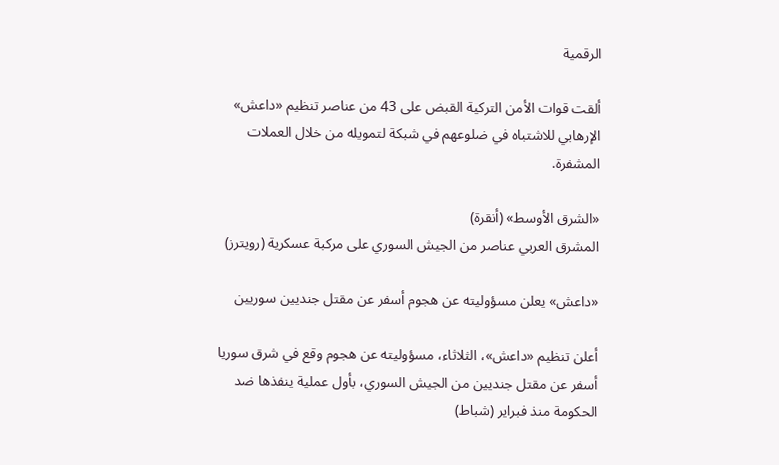الرقمية

ألقت قوات الأمن التركية القبض على 43 من عناصر تنظيم «داعش» الإرهابي للاشتباه في ضلوعهم في شبكة لتمويله من خلال العملات المشفرة.

«الشرق الأوسط» (أنقرة)
المشرق العربي عناصر من الجيش السوري على مركبة عسكرية (رويترز)

«داعش» يعلن مسؤوليته عن هجوم أسفر عن مقتل جنديين سوريين

أعلن ‌تنظيم «داعش»، الثلاثاء، مسؤوليته عن هجوم وقع في شرق سوريا أسفر عن مقتل جنديين من الجيش السوري، بأول عملية ينفذها ضد الحكومة منذ فبراير (شباط)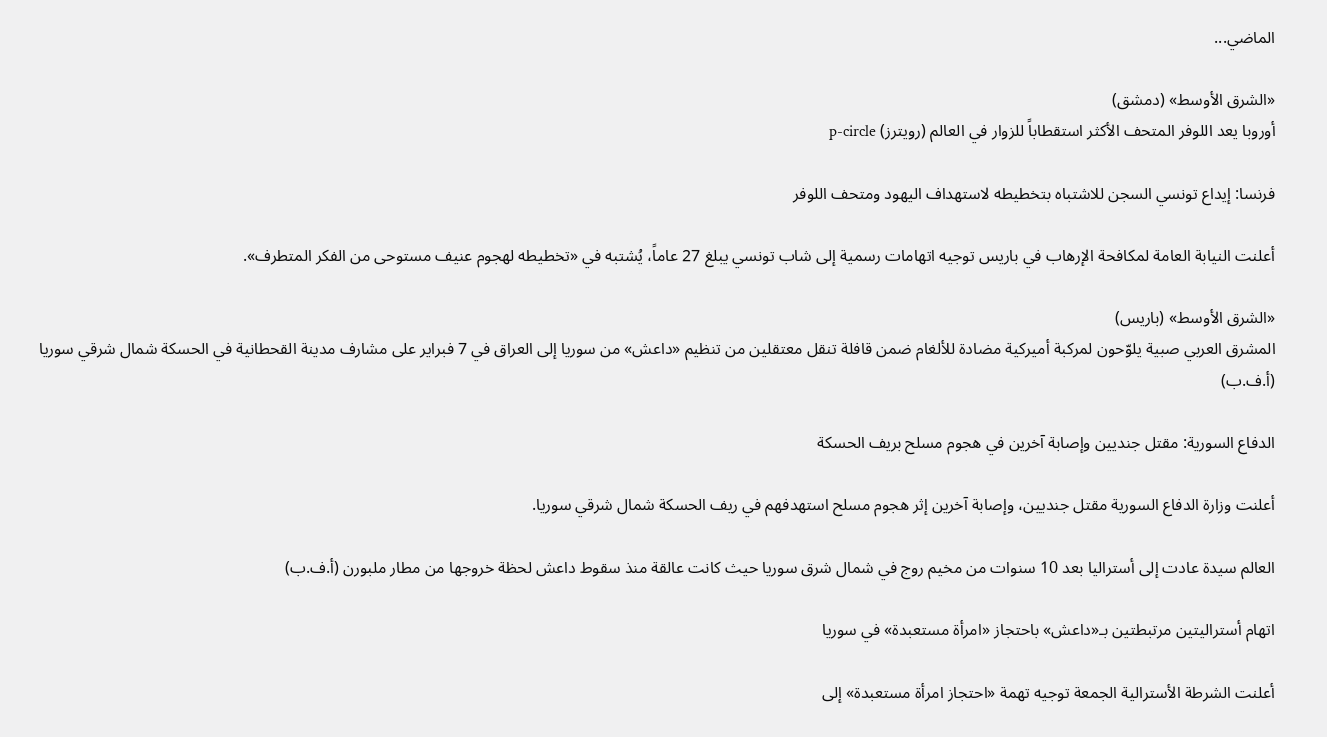الماضي...

«الشرق الأوسط» (دمشق)
أوروبا يعد اللوفر المتحف الأكثر استقطاباً للزوار في العالم (رويترز) p-circle

فرنسا: إيداع تونسي السجن للاشتباه بتخطيطه لاستهداف اليهود ومتحف اللوفر

أعلنت النيابة العامة لمكافحة الإرهاب في باريس توجيه اتهامات رسمية إلى شاب تونسي يبلغ 27 عاماً، يُشتبه في «تخطيطه لهجوم عنيف مستوحى من الفكر المتطرف».

«الشرق الأوسط» (باريس)
المشرق العربي صبية يلوّحون لمركبة أميركية مضادة للألغام ضمن قافلة تنقل معتقلين من تنظيم «داعش» من سوريا إلى العراق في 7 فبراير على مشارف مدينة القحطانية في الحسكة شمال شرقي سوريا (أ.ف.ب)

الدفاع السورية: مقتل جنديين وإصابة آخرين في هجوم مسلح بريف الحسكة

أعلنت وزارة الدفاع السورية مقتل جنديين، وإصابة آخرين إثر هجوم مسلح استهدفهم في ريف الحسكة شمال شرقي سوريا.

العالم سيدة عادت إلى أستراليا بعد 10 سنوات من مخيم روج في شمال شرق سوريا حيث كانت عالقة منذ سقوط داعش لحظة خروجها من مطار ملبورن (أ.ف.ب)

اتهام أستراليتين مرتبطتين بـ«داعش» باحتجاز «امرأة مستعبدة» في سوريا

أعلنت الشرطة الأسترالية الجمعة توجيه تهمة «احتجاز امرأة مستعبدة» إلى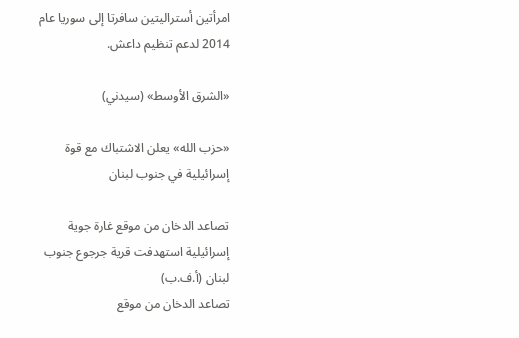امرأتين أستراليتين سافرتا إلى سوريا عام 2014 لدعم تنظيم داعش.

«الشرق الأوسط» (سيدني)

«حزب الله» يعلن الاشتباك مع قوة إسرائيلية في جنوب لبنان

تصاعد الدخان من موقع غارة جوية إسرائيلية استهدفت قرية جرجوع جنوب لبنان (أ.ف.ب)
تصاعد الدخان من موقع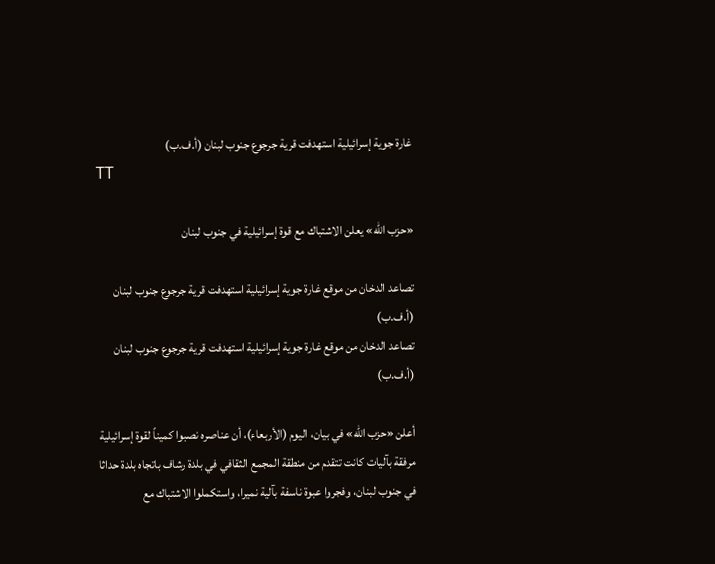غارة جوية إسرائيلية استهدفت قرية جرجوع جنوب لبنان (أ.ف.ب)
TT

«حزب الله» يعلن الاشتباك مع قوة إسرائيلية في جنوب لبنان

تصاعد الدخان من موقع غارة جوية إسرائيلية استهدفت قرية جرجوع جنوب لبنان (أ.ف.ب)
تصاعد الدخان من موقع غارة جوية إسرائيلية استهدفت قرية جرجوع جنوب لبنان (أ.ف.ب)

أعلن «حزب الله» في بيان، اليوم (الأربعاء)، أن عناصره نصبوا كميناً لقوة إسرائيلية مرفقة بآليات كانت تتقدم من منطقة المجمع الثقافي في بلدة رشاف باتجاه بلدة حداثا في جنوب لبنان، وفجروا عبوة ناسفة بآلية نميرا، واستكملوا الاشتباك مع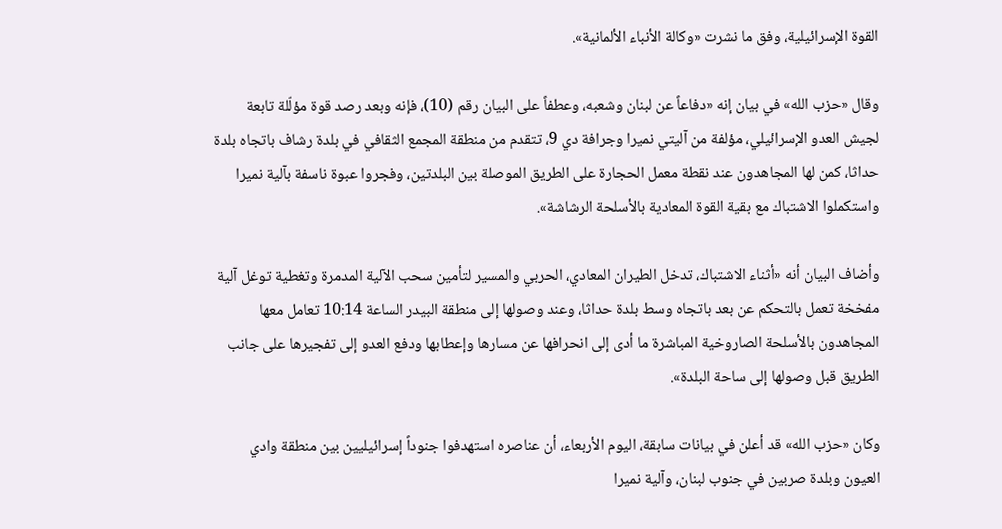القوة الإسرائيلية، وفق ما نشرت «وكالة الأنباء الألمانية».

وقال «حزب الله» في بيان إنه «دفاعاً عن لبنان وشعبه، وعطفاً على البيان رقم (10)، فإنه وبعد رصد قوة مؤلّلة تابعة لجيش العدو الإسرائيلي، مؤلفة من آليتي نميرا وجرافة دي 9، تتقدم من منطقة المجمع الثقافي في بلدة رشاف باتجاه بلدة حداثا، كمن لها المجاهدون عند نقطة معمل الحجارة على الطريق الموصلة بين البلدتين، وفجروا عبوة ناسفة بآلية نميرا واستكملوا الاشتباك مع بقية القوة المعادية بالأسلحة الرشاشة».

وأضاف البيان أنه «أثناء الاشتباك، تدخل الطيران المعادي، الحربي والمسير لتأمين سحب الآلية المدمرة وتغطية توغل آلية مفخخة تعمل بالتحكم عن بعد باتجاه وسط بلدة حداثا، وعند وصولها إلى منطقة البيدر الساعة 10:14 تعامل معها المجاهدون بالأسلحة الصاروخية المباشرة ما أدى إلى انحرافها عن مسارها وإعطابها ودفع العدو إلى تفجيرها على جانب الطريق قبل وصولها إلى ساحة البلدة».

وكان «حزب الله» قد أعلن في بيانات سابقة، اليوم الأربعاء، أن عناصره استهدفوا جنوداً إسرائيليين بين منطقة وادي العيون وبلدة صربين في جنوب لبنان، وآلية نميرا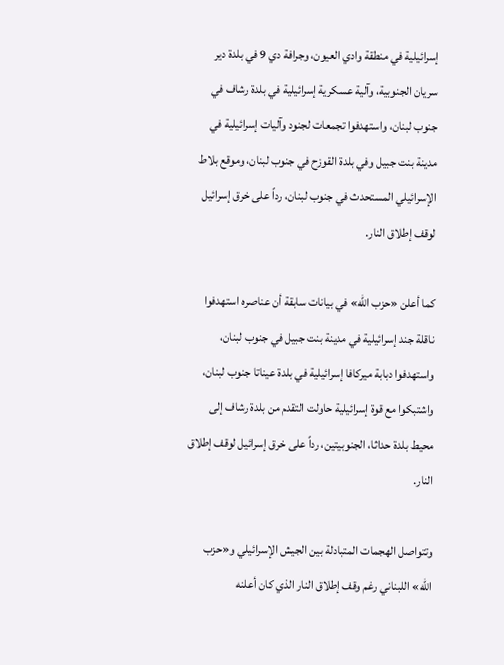إسرائيلية في منطقة وادي العيون، وجرافة دي 9 في بلدة دير سريان الجنوبية، وآلية عسكرية إسرائيلية في بلدة رشاف في جنوب لبنان، واستهدفوا تجمعات لجنود وآليات إسرائيلية في مدينة بنت جبيل وفي بلدة القوزح في جنوب لبنان، وموقع بلاط الإسرائيلي المستحدث في جنوب لبنان، رداً على خرق إسرائيل لوقف إطلاق النار.

كما أعلن «حزب الله» في بيانات سابقة أن عناصره استهدفوا ناقلة جند إسرائيلية في مدينة بنت جبيل في جنوب لبنان، واستهدفوا دبابة ميركافا إسرائيلية في بلدة عيناتا جنوب لبنان، واشتبكوا مع قوة إسرائيلية حاولت التقدم من بلدة رشاف إلى محيط بلدة حداثا، الجنوبيتين، رداً على خرق إسرائيل لوقف إطلاق النار.

وتتواصل الهجمات المتبادلة بين الجيش الإسرائيلي و«حزب الله» اللبناني رغم وقف إطلاق النار الذي كان أعلنه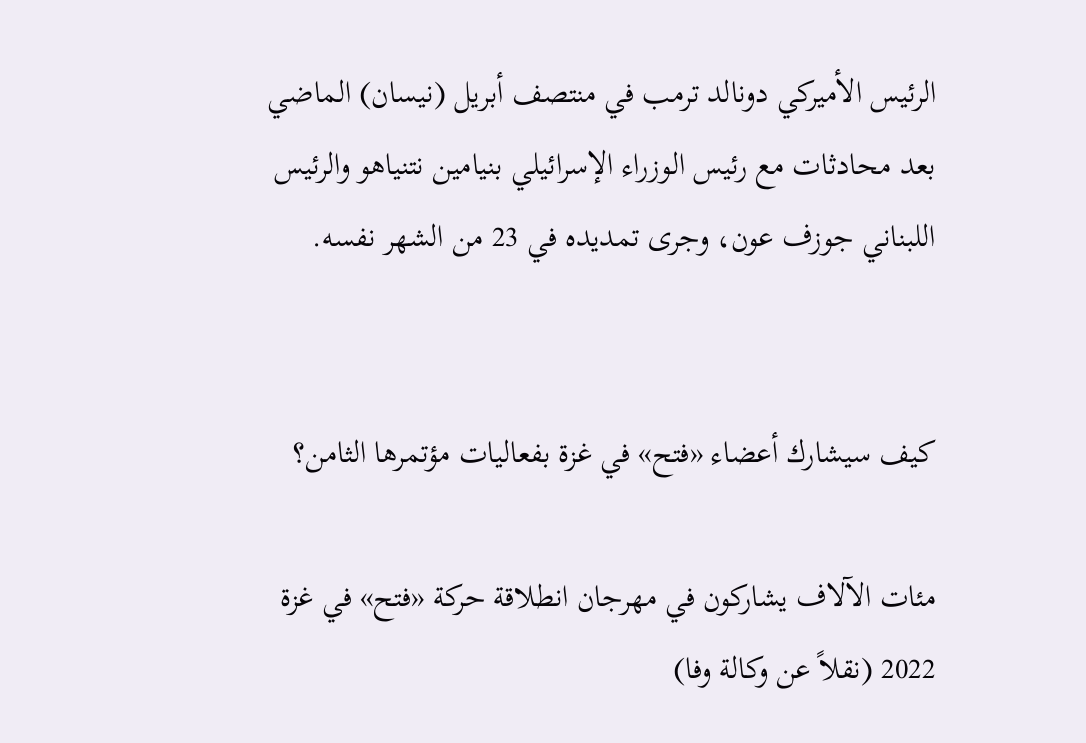الرئيس الأميركي دونالد ترمب في منتصف أبريل (نيسان) الماضي بعد محادثات مع رئيس الوزراء الإسرائيلي بنيامين نتنياهو والرئيس اللبناني جوزف عون، وجرى تمديده في 23 من الشهر نفسه.


كيف سيشارك أعضاء «فتح» في غزة بفعاليات مؤتمرها الثامن؟

مئات الآلاف يشاركون في مهرجان انطلاقة حركة «فتح» في غزة 2022 (نقلاً عن وكالة وفا)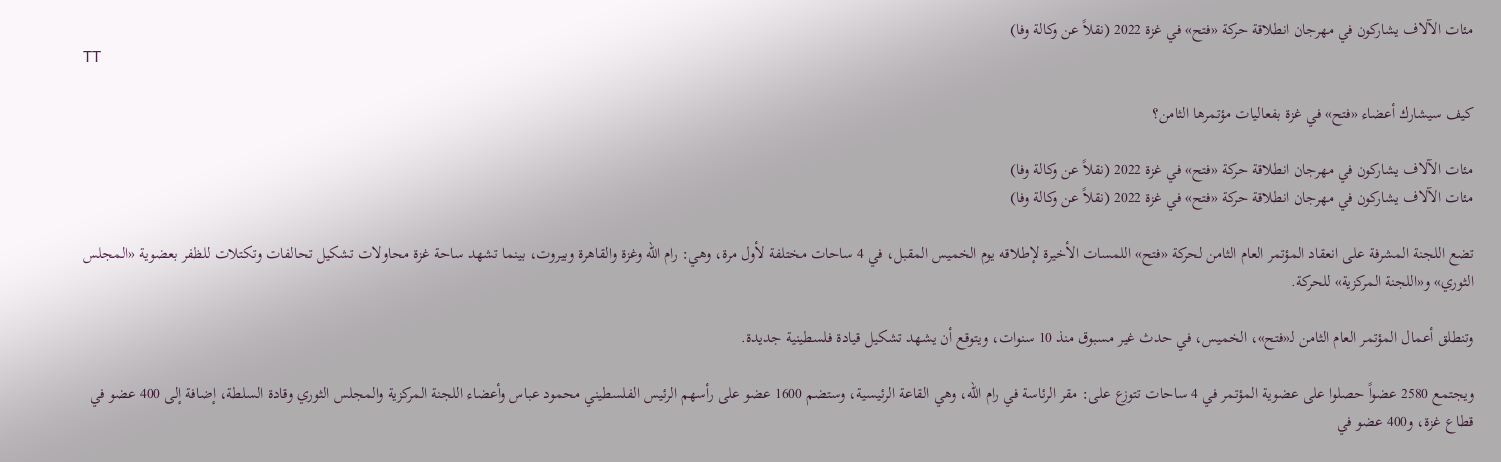مئات الآلاف يشاركون في مهرجان انطلاقة حركة «فتح» في غزة 2022 (نقلاً عن وكالة وفا)
TT

كيف سيشارك أعضاء «فتح» في غزة بفعاليات مؤتمرها الثامن؟

مئات الآلاف يشاركون في مهرجان انطلاقة حركة «فتح» في غزة 2022 (نقلاً عن وكالة وفا)
مئات الآلاف يشاركون في مهرجان انطلاقة حركة «فتح» في غزة 2022 (نقلاً عن وكالة وفا)

تضع اللجنة المشرفة على انعقاد المؤتمر العام الثامن لحركة «فتح» اللمسات الأخيرة لإطلاقه يوم الخميس المقبل، في 4 ساحات مختلفة لأول مرة، وهي: رام الله وغزة والقاهرة وبيروت، بينما تشهد ساحة غزة محاولات تشكيل تحالفات وتكتلات للظفر بعضوية «المجلس الثوري» و«اللجنة المركزية» للحركة.

وتنطلق أعمال المؤتمر العام الثامن لـ«فتح»، الخميس، في حدث غير مسبوق منذ 10 سنوات، ويتوقع أن يشهد تشكيل قيادة فلسطينية جديدة.

ويجتمع 2580 عضواً حصلوا على عضوية المؤتمر في 4 ساحات تتوزع على: مقر الرئاسة في رام الله، وهي القاعة الرئيسية، وستضم 1600 عضو على رأسهم الرئيس الفلسطيني محمود عباس وأعضاء اللجنة المركزية والمجلس الثوري وقادة السلطة، إضافة إلى 400 عضو في قطاع غزة، و400 عضو في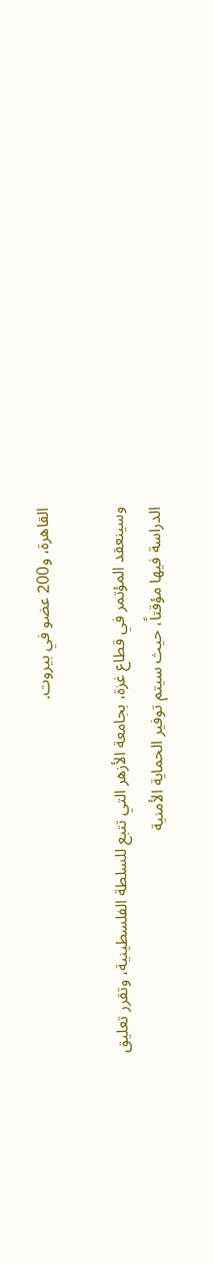القاهرة، و200 عضو في بيروت.

وسينعقد المؤتمر في قطاع غزة، بجامعة الأزهر التي تتبع للسلطة الفلسطينية، وتقرر تعليق الدراسة فيها مؤقتاً، حيث سيتم توفير الحماية الأمنية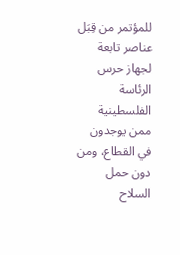للمؤتمر من قِبَل عناصر تابعة لجهاز حرس الرئاسة الفلسطينية ممن يوجدون في القطاع، ومن دون حمل السلاح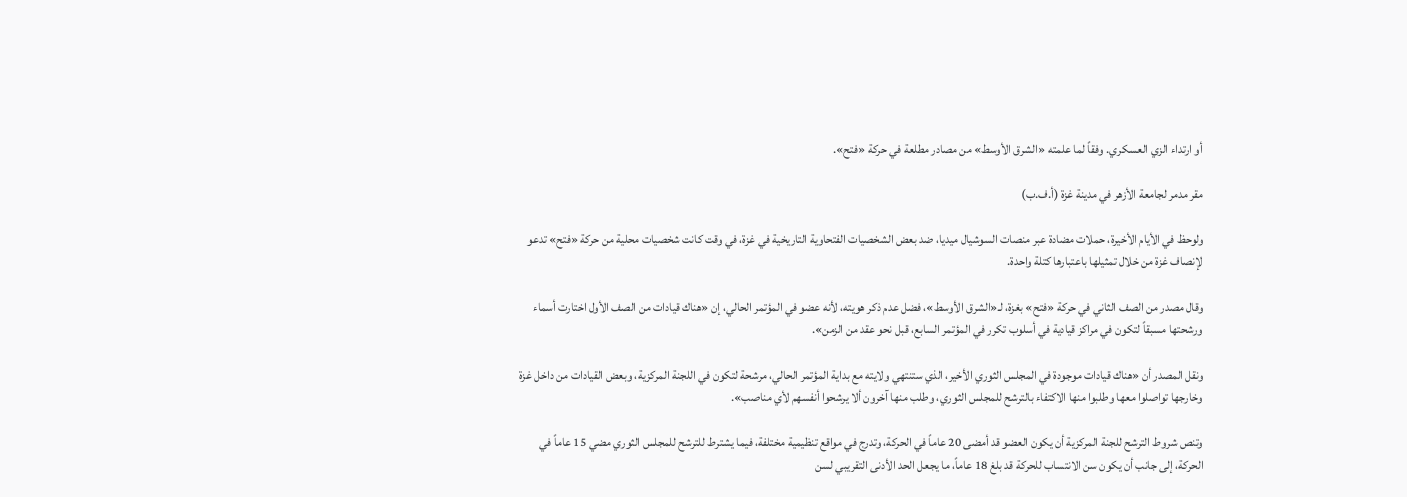أو ارتداء الزي العسكري. وفقاً لما علمته «الشرق الأوسط» من مصادر مطلعة في حركة «فتح».

مقر مدمر لجامعة الأزهر في مدينة غزة (أ.ف.ب)

ولوحظ في الأيام الأخيرة، حملات مضادة عبر منصات السوشيال ميديا، ضد بعض الشخصيات الفتحاوية التاريخية في غزة، في وقت كانت شخصيات محلية من حركة «فتح» تدعو لإنصاف غزة من خلال تمثيلها باعتبارها كتلة واحدة.

وقال مصدر من الصف الثاني في حركة «فتح» بغزة، لـ«الشرق الأوسط»، فضل عدم ذكر هويته، لأنه عضو في المؤتمر الحالي، إن «هناك قيادات من الصف الأول اختارت أسماء ورشحتها مسبقاً لتكون في مراكز قيادية في أسلوب تكرر في المؤتمر السابع، قبل نحو عقد من الزمن».

ونقل المصدر أن «هناك قيادات موجودة في المجلس الثوري الأخير، الذي ستنتهي ولايته مع بداية المؤتمر الحالي، مرشحة لتكون في اللجنة المركزية، وبعض القيادات من داخل غزة وخارجها تواصلوا معها وطلبوا منها الاكتفاء بالترشح للمجلس الثوري، وطلب منها آخرون ألا يرشحوا أنفسهم لأي مناصب».

وتنص شروط الترشح للجنة المركزية أن يكون العضو قد أمضى 20 عاماً في الحركة، وتدرج في مواقع تنظيمية مختلفة، فيما يشترط للترشح للمجلس الثوري مضي 15 عاماً في الحركة، إلى جانب أن يكون سن الانتساب للحركة قد بلغ 18 عاماً، ما يجعل الحد الأدنى التقريبي لسن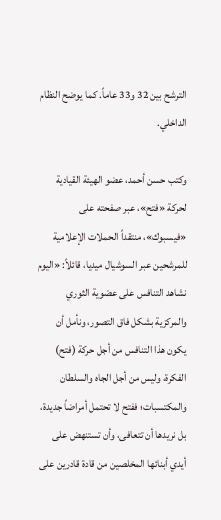الترشح بين 32 و33 عاماً. كما يوضح النظام الداخلي.

وكتب حسن أحمد، عضو الهيئة القيادية لحركة «فتح»، عبر صفحته على «فيسبوك»، منتقداً الحملات الإعلامية للمرشحين عبر السوشيال ميديا، قائلاً: «اليوم نشاهد التنافس على عضوية الثوري والمركزية بشكل فاق التصور، ونأمل أن يكون هذا التنافس من أجل حركة (فتح) الفكرة، وليس من أجل الجاه والسلطان والمكتسبات؛ ففتح لا تحتمل أمراضاً جديدة، بل نريدها أن تتعافى، وأن تستنهض على أيدي أبنائها المخلصين من قادة قادرين على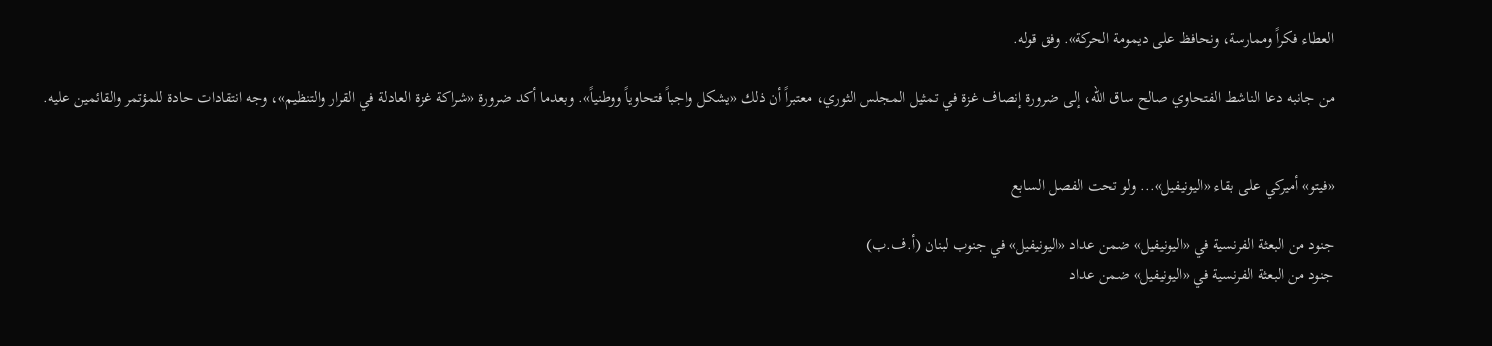العطاء فكراً وممارسة، ونحافظ على ديمومة الحركة». وفق قوله.

من جانبه دعا الناشط الفتحاوي صالح ساق الله، إلى ضرورة إنصاف غزة في تمثيل المجلس الثوري، معتبراً أن ذلك «يشكل واجباً فتحاوياً ووطنياً». وبعدما أكد ضرورة «شراكة غزة العادلة في القرار والتنظيم»، وجه انتقادات حادة للمؤتمر والقائمين عليه.


«فيتو» أميركي على بقاء «اليونيفيل»... ولو تحت الفصل السابع

جنود من البعثة الفرنسية في «اليونيفيل» ضمن عداد «اليونيفيل» في جنوب لبنان (أ.ف.ب)
جنود من البعثة الفرنسية في «اليونيفيل» ضمن عداد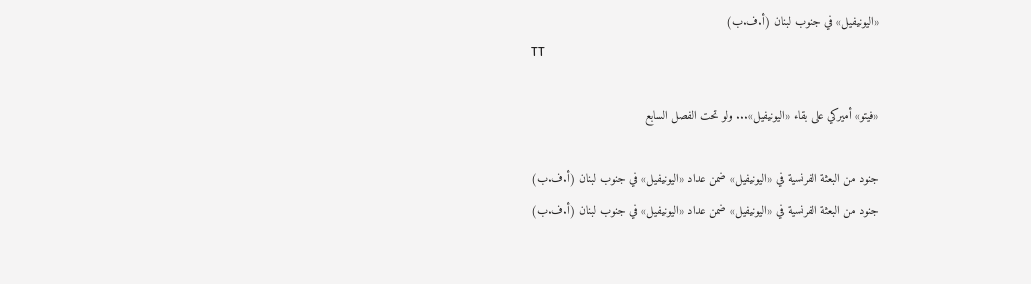«اليونيفيل» في جنوب لبنان (أ.ف.ب)
TT

«فيتو» أميركي على بقاء «اليونيفيل»... ولو تحت الفصل السابع

جنود من البعثة الفرنسية في «اليونيفيل» ضمن عداد «اليونيفيل» في جنوب لبنان (أ.ف.ب)
جنود من البعثة الفرنسية في «اليونيفيل» ضمن عداد «اليونيفيل» في جنوب لبنان (أ.ف.ب)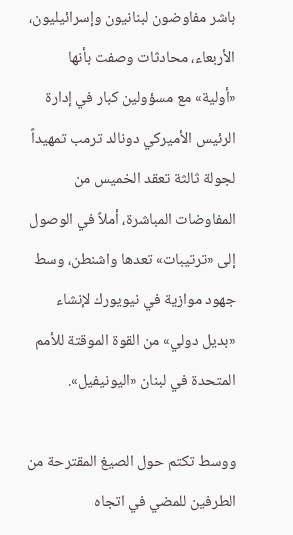باشر مفاوضون لبنانيون وإسرائيليون، الأربعاء، محادثات وصفت بأنها «أولية» مع مسؤولين كبار في إدارة الرئيس الأميركي دونالد ترمب تمهيداً لجولة ثالثة تعقد الخميس من المفاوضات المباشرة، أملاً في الوصول إلى «ترتيبات» تعدها واشنطن، وسط جهود موازية في نيويورك لإنشاء «بديل دولي» من القوة الموقتة للأمم المتحدة في لبنان «اليونيفيل».

ووسط تكتم حول الصيغ المقترحة من الطرفين للمضي في اتجاه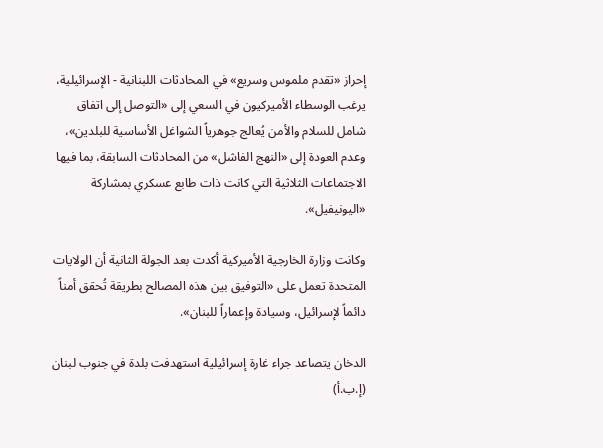إحراز «تقدم ملموس وسريع» في المحادثات اللبنانية - الإسرائيلية، يرغب الوسطاء الأميركيون في السعي إلى «التوصل إلى اتفاق شامل للسلام والأمن يُعالج جوهرياً الشواغل الأساسية للبلدين»، وعدم العودة إلى «النهج الفاشل» من المحادثات السابقة، بما فيها الاجتماعات الثلاثية التي كانت ذات طابع عسكري بمشاركة «اليونيفيل».

وكانت وزارة الخارجية الأميركية أكدت بعد الجولة الثانية أن الولايات المتحدة تعمل على «التوفيق بين هذه المصالح بطريقة تُحقق أمناً دائماً لإسرائيل، وسيادة وإعماراً للبنان».

الدخان يتصاعد جراء غارة إسرائيلية استهدفت بلدة في جنوب لبنان (إ.ب.أ)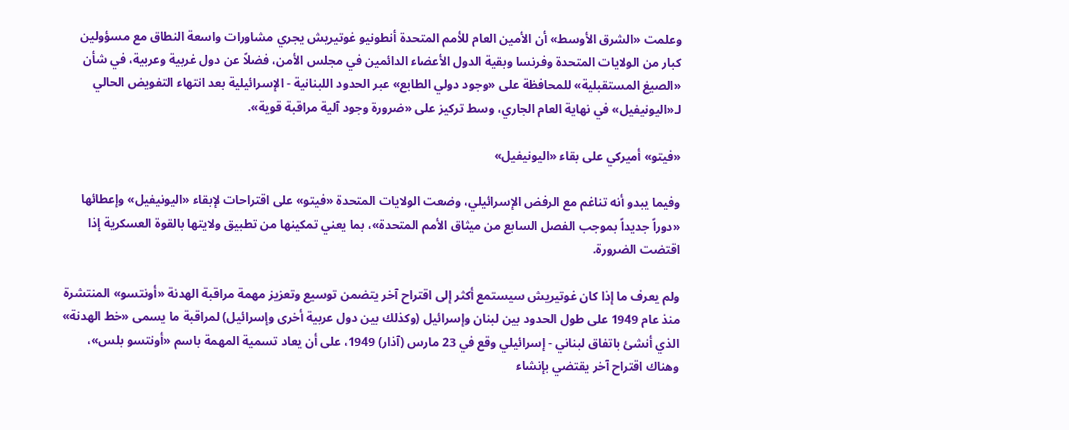وعلمت «الشرق الأوسط» أن الأمين العام للأمم المتحدة أنطونيو غوتيريش يجري مشاورات واسعة النطاق مع مسؤولين كبار من الولايات المتحدة وفرنسا وبقية الدول الأعضاء الدائمين في مجلس الأمن، فضلاً عن دول غربية وعربية، في شأن «الصيغ المستقبلية» للمحافظة على «وجود دولي الطابع» عبر الحدود اللبنانية - الإسرائيلية بعد انتهاء التفويض الحالي لـ«اليونيفيل» في نهاية العام الجاري، وسط تركيز على «ضرورة وجود آلية مراقبة قوية».

«فيتو» أميركي على بقاء «اليونيفيل»

وفيما يبدو أنه تناغم مع الرفض الإسرائيلي، وضعت الولايات المتحدة «فيتو» على اقتراحات لإبقاء «اليونيفيل» وإعطائها «دوراً جديداً بموجب الفصل السابع من ميثاق الأمم المتحدة»، بما يعني تمكينها من تطبيق ولايتها بالقوة العسكرية إذا اقتضت الضرورة.

ولم يعرف ما إذا كان غوتيريش سيستمع أكثر إلى اقتراح آخر يتضمن توسيع وتعزيز مهمة مراقبة الهدنة «أونتسو» المنتشرة منذ عام 1949 على طول الحدود بين لبنان وإسرائيل (وكذلك بين دول عربية أخرى وإسرائيل) لمراقبة ما يسمى «خط الهدنة» الذي أنشئ باتفاق لبناني - إسرائيلي وقع في 23 مارس (آذار) 1949، على أن يعاد تسمية المهمة باسم «أونتسو بلس»، وهناك اقتراح آخر يقتضي بإنشاء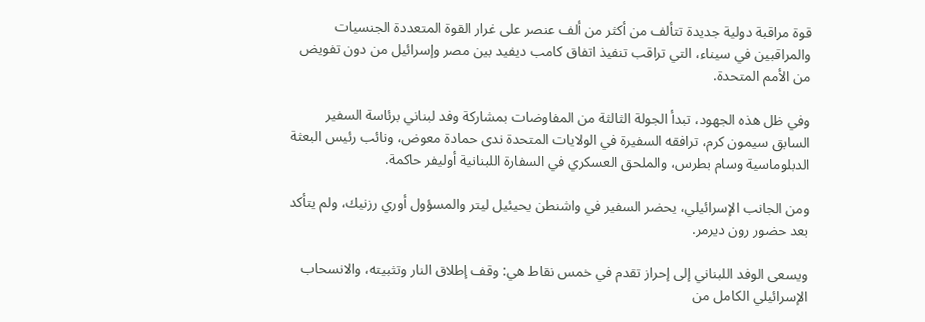قوة مراقبة دولية جديدة تتألف من أكثر من ألف عنصر على غرار القوة المتعددة الجنسيات والمراقبين في سيناء، التي تراقب تنفيذ اتفاق كامب ديفيد بين مصر وإسرائيل من دون تفويض من الأمم المتحدة.

وفي ظل هذه الجهود، تبدأ الجولة الثالثة من المفاوضات بمشاركة وفد لبناني برئاسة السفير السابق سيمون كرم، ترافقه السفيرة في الولايات المتحدة ندى حمادة معوض، ونائب رئيس البعثة الدبلوماسية وسام بطرس، والملحق العسكري في السفارة اللبنانية أوليفر حاكمة.

ومن الجانب الإسرائيلي، يحضر السفير في واشنطن يحيئيل ليتر والمسؤول أوري رزنيك، ولم يتأكد بعد حضور رون ديرمر.

ويسعى الوفد اللبناني إلى إحراز تقدم في خمس نقاط هي: وقف إطلاق النار وتثبيته، والانسحاب الإسرائيلي الكامل من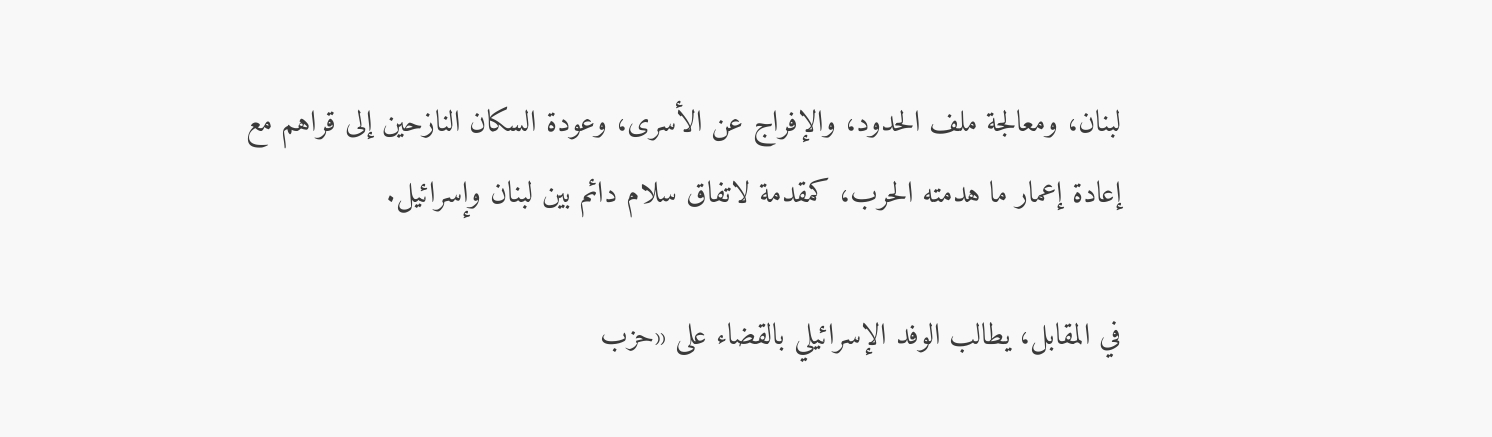لبنان، ومعالجة ملف الحدود، والإفراج عن الأسرى، وعودة السكان النازحين إلى قراهم مع إعادة إعمار ما هدمته الحرب، كمقدمة لاتفاق سلام دائم بين لبنان وإسرائيل.

في المقابل، يطالب الوفد الإسرائيلي بالقضاء على «حزب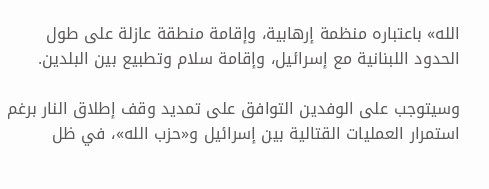الله» باعتباره منظمة إرهابية، وإقامة منطقة عازلة على طول الحدود اللبنانية مع إسرائيل، وإقامة سلام وتطبيع بين البلدين.

وسيتوجب على الوفدين التوافق على تمديد وقف إطلاق النار برغم استمرار العمليات القتالية بين إسرائيل و«حزب الله»، في ظل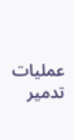عمليات تدمير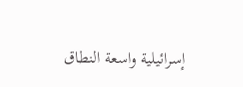إسرائيلية واسعة النطاق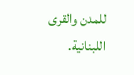للمدن والقرى اللبنانية.